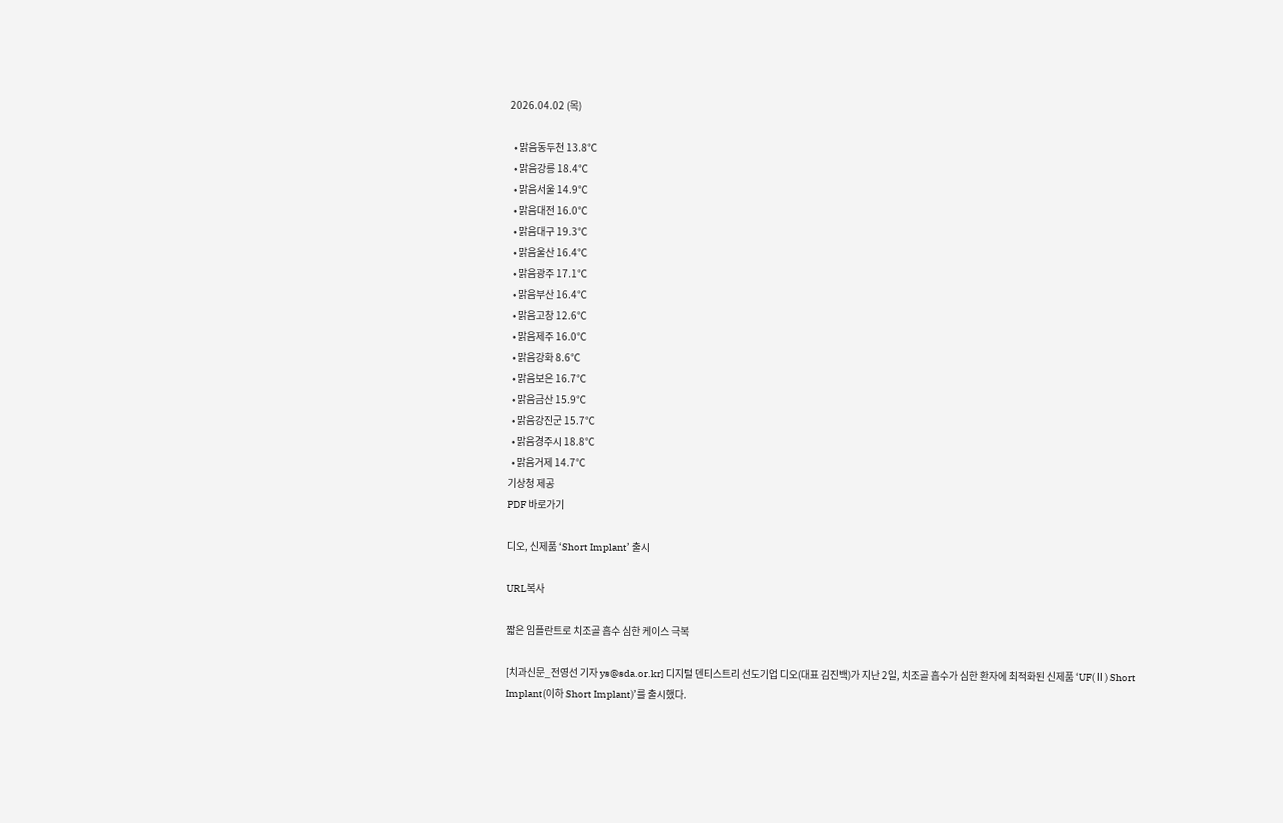2026.04.02 (목)

  • 맑음동두천 13.8℃
  • 맑음강릉 18.4℃
  • 맑음서울 14.9℃
  • 맑음대전 16.0℃
  • 맑음대구 19.3℃
  • 맑음울산 16.4℃
  • 맑음광주 17.1℃
  • 맑음부산 16.4℃
  • 맑음고창 12.6℃
  • 맑음제주 16.0℃
  • 맑음강화 8.6℃
  • 맑음보은 16.7℃
  • 맑음금산 15.9℃
  • 맑음강진군 15.7℃
  • 맑음경주시 18.8℃
  • 맑음거제 14.7℃
기상청 제공
PDF 바로가기

디오, 신제품 ‘Short Implant’ 출시

URL복사

짧은 임플란트로 치조골 흡수 심한 케이스 극복

[치과신문_전영선 기자 ys@sda.or.kr] 디지털 덴티스트리 선도기업 디오(대표 김진백)가 지난 2일, 치조골 흡수가 심한 환자에 최적화된 신제품 ‘UF(Ⅱ) Short Implant(이하 Short Implant)’를 출시했다.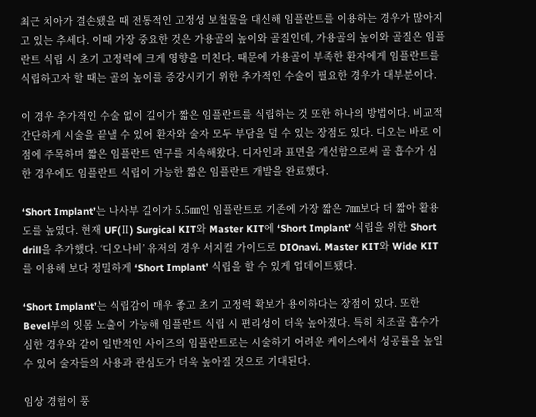최근 치아가 결손됐을 때 전통적인 고정성 보철물을 대신해 임플란트를 이용하는 경우가 많아지고 있는 추세다. 이때 가장 중요한 것은 가용골의 높이와 골질인데, 가용골의 높이와 골질은 임플란트 식립 시 초기 고정력에 크게 영향을 미친다. 때문에 가용골이 부족한 환자에게 임플란트를 식립하고자 할 때는 골의 높이를 증강시키기 위한 추가적인 수술이 필요한 경우가 대부분이다.

이 경우 추가적인 수술 없이 길이가 짧은 임플란트를 식립하는 것 또한 하나의 방법이다. 비교적 간단하게 시술을 끝낼 수 있어 환자와 술자 모두 부담을 덜 수 있는 장점도 있다. 디오는 바로 이 점에 주목하며 짧은 임플란트 연구를 지속해왔다. 디자인과 표면을 개선함으로써 골 흡수가 심한 경우에도 임플란트 식립이 가능한 짧은 임플란트 개발을 완료했다.

‘Short Implant’는 나사부 길이가 5.5㎜인 임플란트로 기존에 가장 짧은 7㎜보다 더 짧아 활용도를 높였다. 현재 UF(Ⅱ) Surgical KIT와 Master KIT에 ‘Short Implant’ 식립을 위한 Short drill을 추가했다. ‘디오나비’ 유저의 경우 서지컬 가이드로 DIOnavi. Master KIT와 Wide KIT를 이용해 보다 정밀하게 ‘Short Implant’ 식립을 할 수 있게 업데이트됐다.

‘Short Implant’는 식립감이 매우 좋고 초기 고정력 확보가 용이하다는 장점이 있다. 또한 Bevel부의 잇몸 노출이 가능해 임플란트 식립 시 편리성이 더욱 높아졌다. 특히 치조골 흡수가 심한 경우와 같이 일반적인 사이즈의 임플란트로는 시술하기 어려운 케이스에서 성공률을 높일 수 있어 술자들의 사용과 관심도가 더욱 높아질 것으로 기대된다.

임상 경험이 풍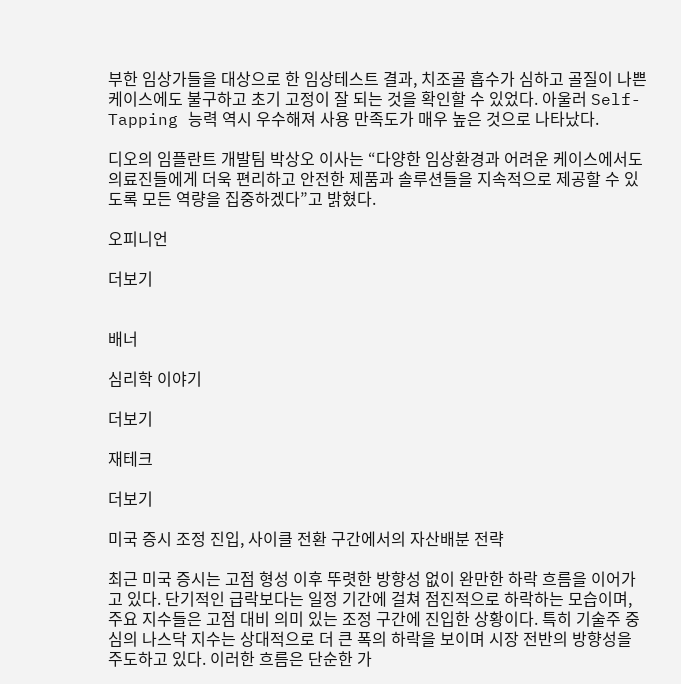부한 임상가들을 대상으로 한 임상테스트 결과, 치조골 흡수가 심하고 골질이 나쁜 케이스에도 불구하고 초기 고정이 잘 되는 것을 확인할 수 있었다. 아울러 Self-Tapping 능력 역시 우수해져 사용 만족도가 매우 높은 것으로 나타났다.

디오의 임플란트 개발팀 박상오 이사는 “다양한 임상환경과 어려운 케이스에서도 의료진들에게 더욱 편리하고 안전한 제품과 솔루션들을 지속적으로 제공할 수 있도록 모든 역량을 집중하겠다”고 밝혔다.

오피니언

더보기


배너

심리학 이야기

더보기

재테크

더보기

미국 증시 조정 진입, 사이클 전환 구간에서의 자산배분 전략

최근 미국 증시는 고점 형성 이후 뚜렷한 방향성 없이 완만한 하락 흐름을 이어가고 있다. 단기적인 급락보다는 일정 기간에 걸쳐 점진적으로 하락하는 모습이며, 주요 지수들은 고점 대비 의미 있는 조정 구간에 진입한 상황이다. 특히 기술주 중심의 나스닥 지수는 상대적으로 더 큰 폭의 하락을 보이며 시장 전반의 방향성을 주도하고 있다. 이러한 흐름은 단순한 가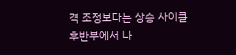격 조정보다는 상승 사이클 후반부에서 나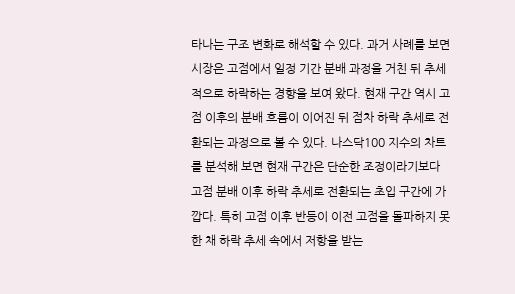타나는 구조 변화로 해석할 수 있다. 과거 사례를 보면 시장은 고점에서 일정 기간 분배 과정을 거친 뒤 추세적으로 하락하는 경향을 보여 왔다. 현재 구간 역시 고점 이후의 분배 흐름이 이어진 뒤 점차 하락 추세로 전환되는 과정으로 볼 수 있다. 나스닥100 지수의 차트를 분석해 보면 현재 구간은 단순한 조정이라기보다 고점 분배 이후 하락 추세로 전환되는 초입 구간에 가깝다. 특히 고점 이후 반등이 이전 고점을 돌파하지 못한 채 하락 추세 속에서 저항을 받는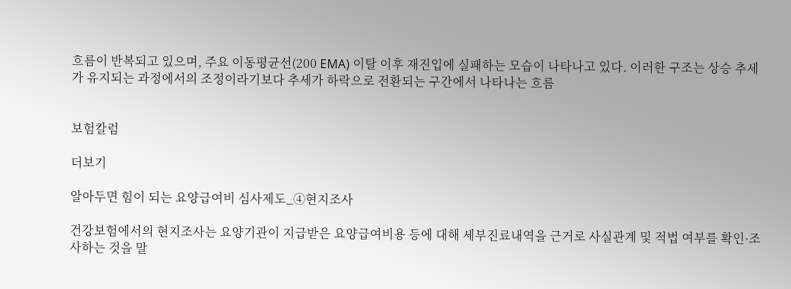흐름이 반복되고 있으며, 주요 이동평균선(200 EMA) 이탈 이후 재진입에 실패하는 모습이 나타나고 있다. 이러한 구조는 상승 추세가 유지되는 과정에서의 조정이라기보다 추세가 하락으로 전환되는 구간에서 나타나는 흐름


보험칼럼

더보기

알아두면 힘이 되는 요양급여비 심사제도_④현지조사

건강보험에서의 현지조사는 요양기관이 지급받은 요양급여비용 등에 대해 세부진료내역을 근거로 사실관계 및 적법 여부를 확인·조사하는 것을 말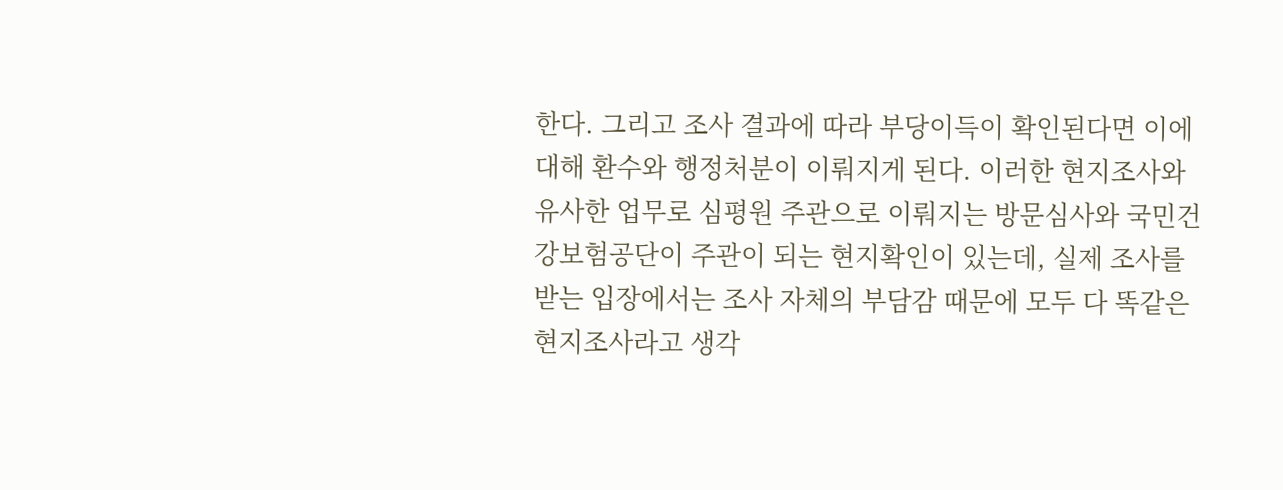한다. 그리고 조사 결과에 따라 부당이득이 확인된다면 이에 대해 환수와 행정처분이 이뤄지게 된다. 이러한 현지조사와 유사한 업무로 심평원 주관으로 이뤄지는 방문심사와 국민건강보험공단이 주관이 되는 현지확인이 있는데, 실제 조사를 받는 입장에서는 조사 자체의 부담감 때문에 모두 다 똑같은 현지조사라고 생각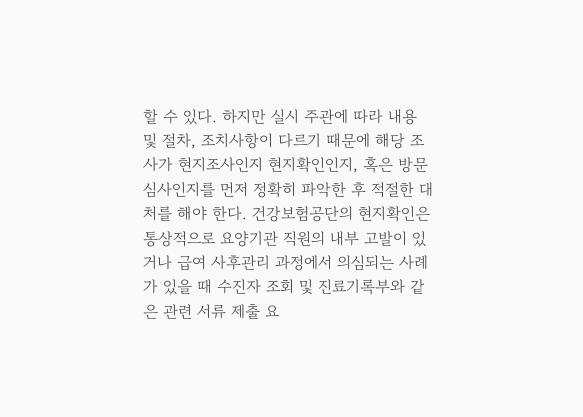할 수 있다. 하지만 실시 주관에 따라 내용 및 절차, 조치사항이 다르기 때문에 해당 조사가 현지조사인지 현지확인인지, 혹은 방문심사인지를 먼저 정확히 파악한 후 적절한 대처를 해야 한다. 건강보험공단의 현지확인은 통상적으로 요양기관 직원의 내부 고발이 있거나 급여 사후관리 과정에서 의심되는 사례가 있을 때 수진자 조회 및 진료기록부와 같은 관련 서류 제출 요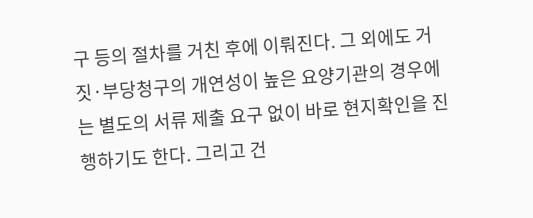구 등의 절차를 거친 후에 이뤄진다. 그 외에도 거짓·부당청구의 개연성이 높은 요양기관의 경우에는 별도의 서류 제출 요구 없이 바로 현지확인을 진행하기도 한다. 그리고 건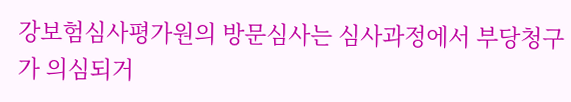강보험심사평가원의 방문심사는 심사과정에서 부당청구가 의심되거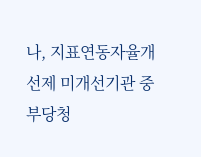나, 지표연동자율개선제 미개선기관 중 부당청